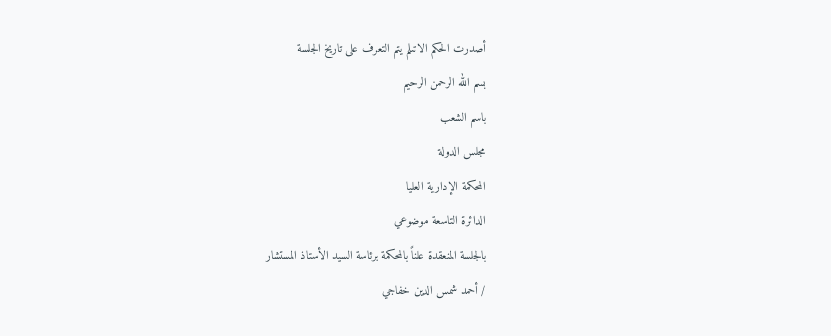أصدرت الحكم الاتىلم يتم التعرف على تاريخ الجلسة
بسم الله الرحمن الرحيم
باسم الشعب
مجلس الدولة
المحكمة الإدارية العليا
الدائرة التاسعة موضوعي
بالجلسة المنعقدة علناً بالمحكمة برئاسة السيد الأستاذ المستشار
/ أحمد شمس الدين خفاجي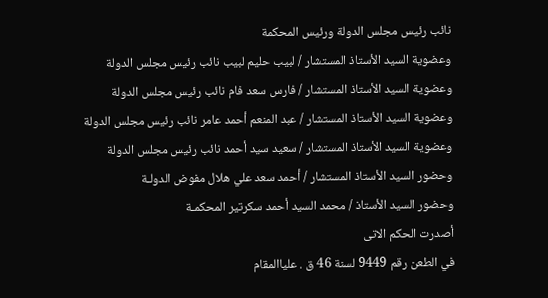نائب رئيس مجلس الدولة ورئيس المحكمة
وعضوية السيد الأستاذ المستشار / لبيب حليم لبيب نائب رئيس مجلس الدولة
وعضوية السيد الأستاذ المستشار / فارس سعد فام نائب رئيس مجلس الدولة
وعضوية السيد الأستاذ المستشار / عبد المنعم أحمد عامر نائب رئيس مجلس الدولة
وعضوية السيد الأستاذ المستشار / سعيد سيد أحمد نائب رئيس مجلس الدولة
وحضور السيد الأستاذ المستشار / أحمد سعد علي هلال مفوض الدولـة
وحضور السيد الأستاذ / محمد السيد أحمد سكرتير المحكمـة
أصدرت الحكم الاتى
في الطعن رقم 9449 لسنة 46 ق . علياالمقام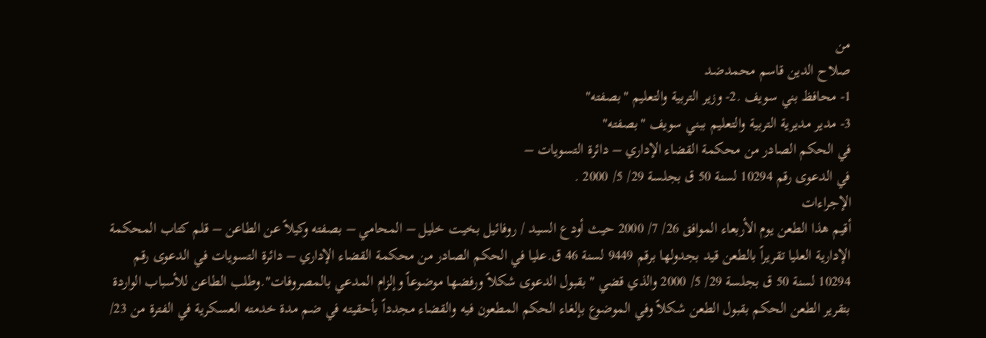من
صلاح الدين قاسم محمدضد
1- محافظ بني سويف .2- وزير التربية والتعليم "بصفته"
3- مدير مديرية التربية والتعليم ببني سويف "بصفته"
في الحكم الصادر من محكمة القضاء الإداري – دائرة التسويات –
في الدعوى رقم 10294 لسنة 50 ق بجلسة 29/ 5/ 2000 .
الإجراءات
أقيم هذا الطعن يوم الأربعاء الموافق 26/ 7/ 2000 حيث أودع السيد / روفائيل بخيت خليل – المحامي – بصفته وكيلاً عن الطاعن – قلم كتاب المحكمة الإدارية العليا تقريراً بالطعن قيد بجدولها برقم 9449 لسنة 46 ق.عليا في الحكم الصادر من محكمة القضاء الإداري – دائرة التسويات في الدعوى رقم 10294 لسنة 50 ق بجلسة 29/ 5/ 2000 والذي قضي "بقبول الدعوى شكلاً ورفضها موضوعاً وإلزام المدعي بالمصروفات".وطلب الطاعن للأسباب الواردة بتقرير الطعن الحكم بقبول الطعن شكلاً وفي الموضوع بإلغاء الحكم المطعون فيه والقضاء مجدداً بأحقيته في ضم مدة خدمته العسكرية في الفترة من 23/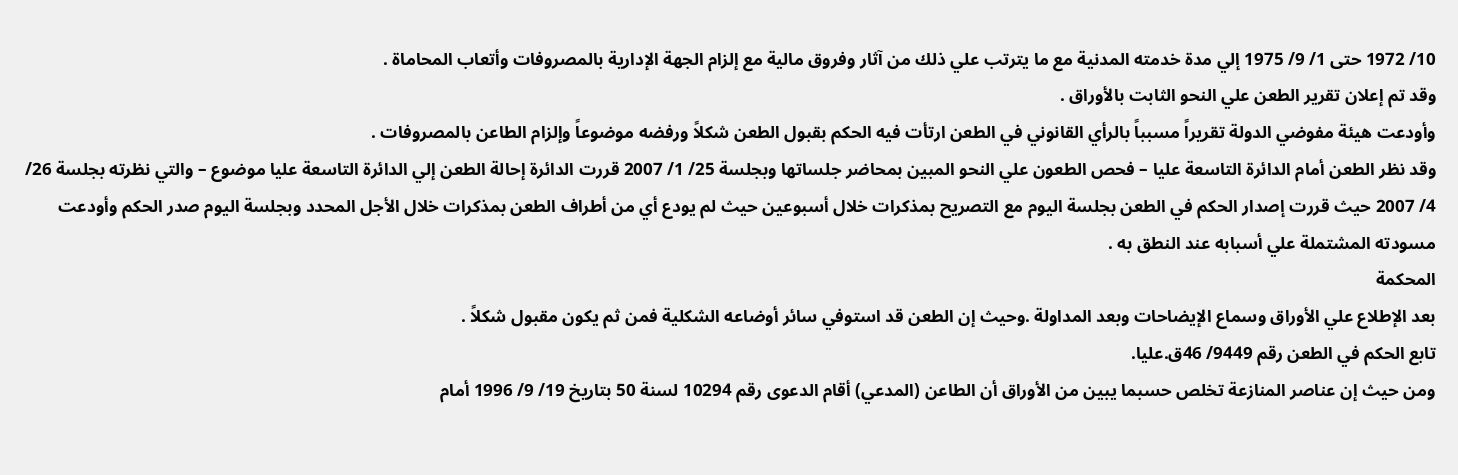10/ 1972 حتى 1/ 9/ 1975 إلي مدة خدمته المدنية مع ما يترتب علي ذلك من آثار وفروق مالية مع إلزام الجهة الإدارية بالمصروفات وأتعاب المحاماة .
وقد تم إعلان تقرير الطعن علي النحو الثابت بالأوراق .
وأودعت هيئة مفوضي الدولة تقريراً مسبباً بالرأي القانوني في الطعن ارتأت فيه الحكم بقبول الطعن شكلاً ورفضه موضوعاً وإلزام الطاعن بالمصروفات .
وقد نظر الطعن أمام الدائرة التاسعة عليا – فحص الطعون علي النحو المبين بمحاضر جلساتها وبجلسة 25/ 1/ 2007 قررت الدائرة إحالة الطعن إلي الدائرة التاسعة عليا موضوع – والتي نظرته بجلسة 26/ 4/ 2007 حيث قررت إصدار الحكم في الطعن بجلسة اليوم مع التصريح بمذكرات خلال أسبوعين حيث لم يودع أي من أطراف الطعن بمذكرات خلال الأجل المحدد وبجلسة اليوم صدر الحكم وأودعت مسودته المشتملة علي أسبابه عند النطق به .
المحكمة
بعد الإطلاع علي الأوراق وسماع الإيضاحات وبعد المداولة .وحيث إن الطعن قد استوفي سائر أوضاعه الشكلية فمن ثم يكون مقبول شكلاً .
تابع الحكم في الطعن رقم 9449/ 46ق.عليا.
ومن حيث إن عناصر المنازعة تخلص حسبما يبين من الأوراق أن الطاعن (المدعي) أقام الدعوى رقم 10294 لسنة 50 بتاريخ 19/ 9/ 1996 أمام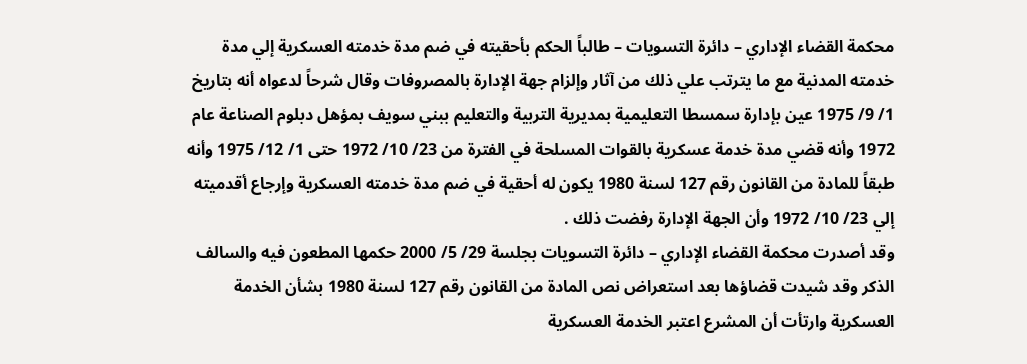محكمة القضاء الإداري – دائرة التسويات – طالباً الحكم بأحقيته في ضم مدة خدمته العسكرية إلي مدة خدمته المدنية مع ما يترتب علي ذلك من آثار وإلزام جهة الإدارة بالمصروفات وقال شرحاً لدعواه أنه بتاريخ 1/ 9/ 1975 عين بإدارة سمسطا التعليمية بمديرية التربية والتعليم ببني سويف بمؤهل دبلوم الصناعة عام 1972 وأنه قضي مدة خدمة عسكرية بالقوات المسلحة في الفترة من 23/ 10/ 1972 حتى 1/ 12/ 1975 وأنه طبقاً للمادة من القانون رقم 127 لسنة 1980 يكون له أحقية في ضم مدة خدمته العسكرية وإرجاع أقدميته إلي 23/ 10/ 1972 وأن الجهة الإدارة رفضت ذلك .
وقد أصدرت محكمة القضاء الإداري – دائرة التسويات بجلسة 29/ 5/ 2000 حكمها المطعون فيه والسالف الذكر وقد شيدت قضاؤها بعد استعراض نص المادة من القانون رقم 127 لسنة 1980 بشأن الخدمة العسكرية وارتأت أن المشرع اعتبر الخدمة العسكرية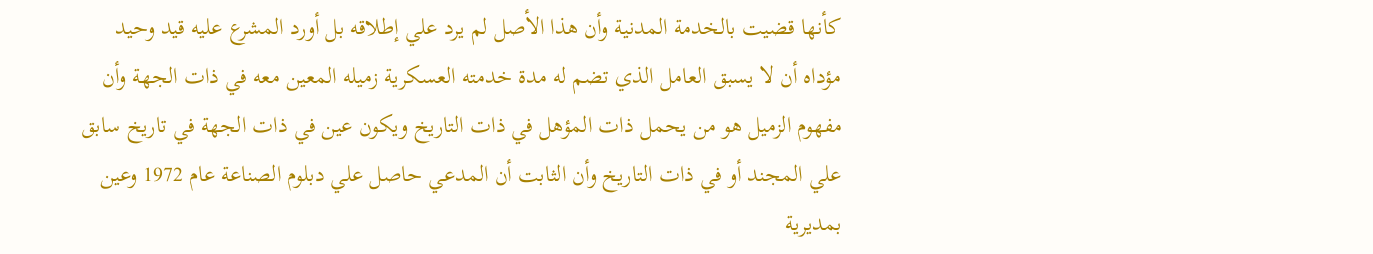كأنها قضيت بالخدمة المدنية وأن هذا الأصل لم يرد علي إطلاقه بل أورد المشرع عليه قيد وحيد مؤداه أن لا يسبق العامل الذي تضم له مدة خدمته العسكرية زميله المعين معه في ذات الجهة وأن مفهوم الزميل هو من يحمل ذات المؤهل في ذات التاريخ ويكون عين في ذات الجهة في تاريخ سابق علي المجند أو في ذات التاريخ وأن الثابت أن المدعي حاصل علي دبلوم الصناعة عام 1972 وعين بمديرية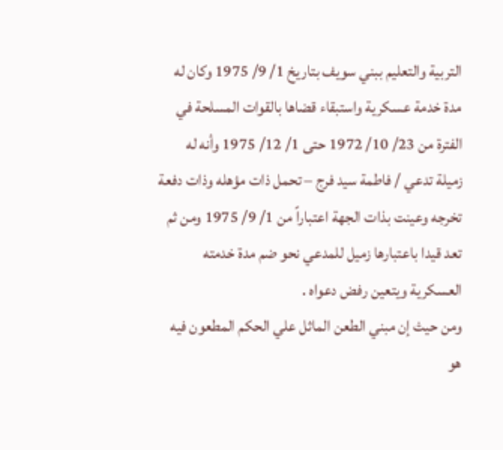التربية والتعليم ببني سويف بتاريخ 1/ 9/ 1975 وكان له مدة خدمة عسكرية واستبقاء قضاها بالقوات المسلحة في الفترة من 23/ 10/ 1972 حتى 1/ 12/ 1975 وأنه له زميلة تدعي / فاطمة سيد فرج – تحمل ذات مؤهله وذات دفعة تخرجه وعينت بذات الجهة اعتباراً من 1/ 9/ 1975 ومن ثم تعد قيدا باعتبارها زميل للمدعي نحو ضم مدة خدمته العسكرية ويتعين رفض دعواه .
ومن حيث إن مبني الطعن الماثل علي الحكم المطعون فيه هو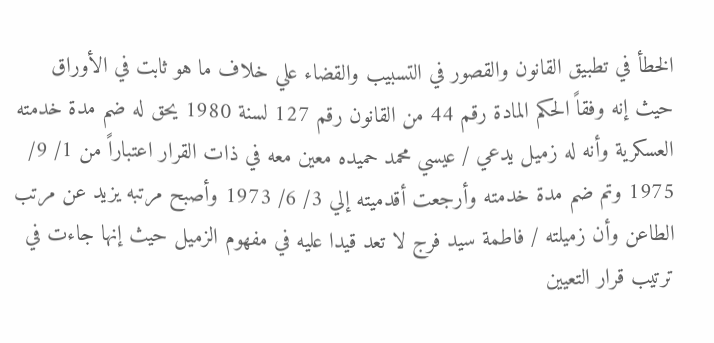الخطأ في تطبيق القانون والقصور في التسبيب والقضاء علي خلاف ما هو ثابت في الأوراق حيث إنه وفقاً الحكم المادة رقم 44 من القانون رقم 127 لسنة 1980 يحق له ضم مدة خدمته العسكرية وأنه له زميل يدعي / عيسي محمد حميده معين معه في ذات القرار اعتباراً من 1/ 9/ 1975 وتم ضم مدة خدمته وأرجعت أقدميته إلي 3/ 6/ 1973 وأصبح مرتبه يزيد عن مرتب الطاعن وأن زميلته / فاطمة سيد فرج لا تعد قيدا عليه في مفهوم الزميل حيث إنها جاءت في ترتيب قرار التعيين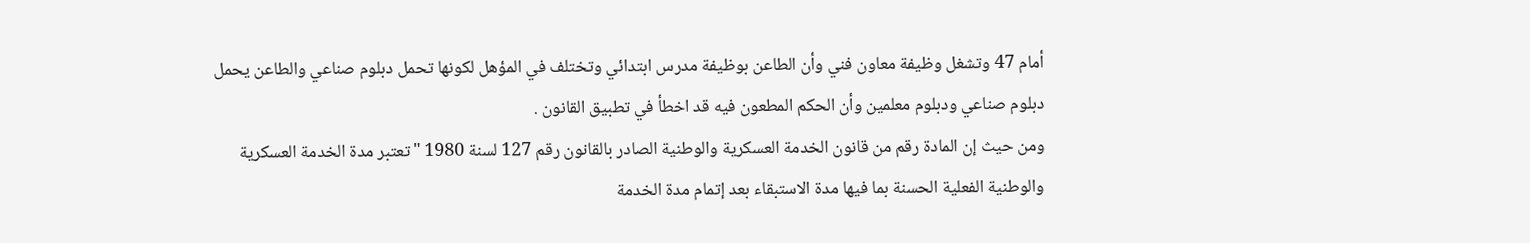أمام 47 وتشغل وظيفة معاون فني وأن الطاعن بوظيفة مدرس ابتدائي وتختلف في المؤهل لكونها تحمل دبلوم صناعي والطاعن يحمل دبلوم صناعي ودبلوم معلمين وأن الحكم المطعون فيه قد اخطأ في تطبيق القانون .
ومن حيث إن المادة رقم من قانون الخدمة العسكرية والوطنية الصادر بالقانون رقم 127 لسنة 1980 "تعتبر مدة الخدمة العسكرية والوطنية الفعلية الحسنة بما فيها مدة الاستبقاء بعد إتمام مدة الخدمة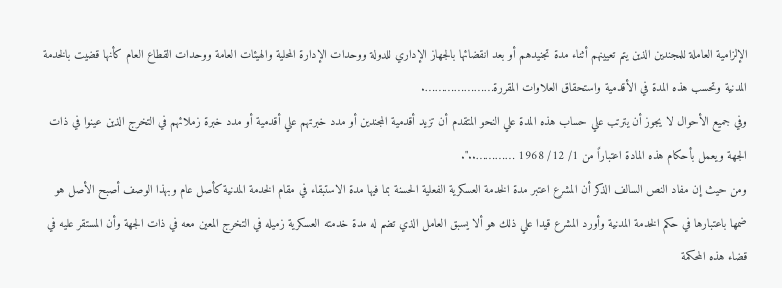الإلزامية العاملة للمجندين الذين يتم تعيينهم أثناء مدة تجنيدهم أو بعد انقضائها بالجهاز الإداري للدولة ووحدات الإدارة المحلية والهيئات العامة ووحدات القطاع العام كأنها قضيت بالخدمة المدنية وتحسب هذه المدة في الأقدمية واستحقاق العلاوات المقررة………………….
وفي جميع الأحوال لا يجوز أن يترتب علي حساب هذه المدة علي النحو المتقدم أن تزيد أقدمية المجندين أو مدد خبرتهم علي أقدمية أو مدد خبرة زملائهم في التخرج الذين عينوا في ذات الجهة ويعمل بأحكام هذه المادة اعتباراً من 1/ 12/ 1968 …………..".
ومن حيث إن مفاد النص السالف الذكر أن المشرع اعتبر مدة الخدمة العسكرية الفعلية الحسنة بما فيها مدة الاستبقاء في مقام الخدمة المدنية كأصل عام وبهذا الوصف أصبح الأصل هو ضمها باعتبارها في حكم الخدمة المدنية وأورد المشرع قيدا علي ذلك هو ألا يسبق العامل الذي تضم له مدة خدمته العسكرية زميله في التخرج المعين معه في ذات الجهة وأن المستقر عليه في قضاء هذه المحكمة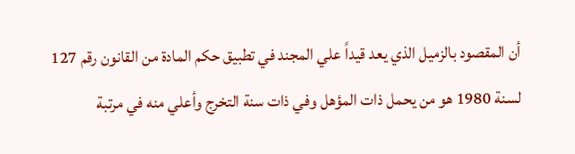أن المقصود بالزميل الذي يعد قيداً علي المجند في تطبيق حكم المادة من القانون رقم 127 لسنة 1980 هو من يحمل ذات المؤهل وفي ذات سنة التخرج وأعلي منه في مرتبة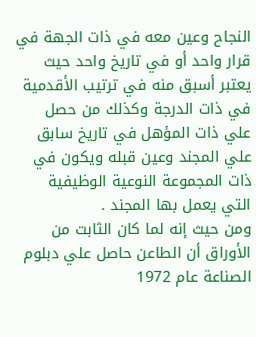النجاح وعين معه في ذات الجهة في قرار واحد أو في تاريخ واحد حيث يعتبر أسبق منه في ترتيب الأقدمية في ذات الدرجة وكذلك من حصل علي ذات المؤهل في تاريخ سابق علي المجند وعين قبله ويكون في ذات المجموعة النوعية الوظيفية التي يعمل بها المجند .
ومن حيث إنه لما كان الثابت من الأوراق أن الطاعن حاصل علي دبلوم الصناعة عام 1972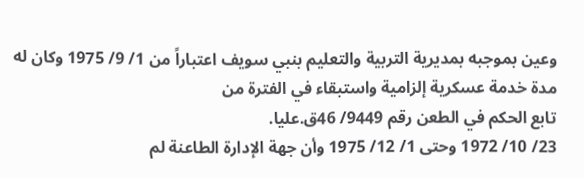وعين بموجبه بمديرية التربية والتعليم بنبي سويف اعتباراً من 1/ 9/ 1975 وكان له مدة خدمة عسكرية إلزامية واستبقاء في الفترة من
تابع الحكم في الطعن رقم 9449/ 46ق.عليا.
23/ 10/ 1972 وحتى 1/ 12/ 1975 وأن جهة الإدارة الطاعنة لم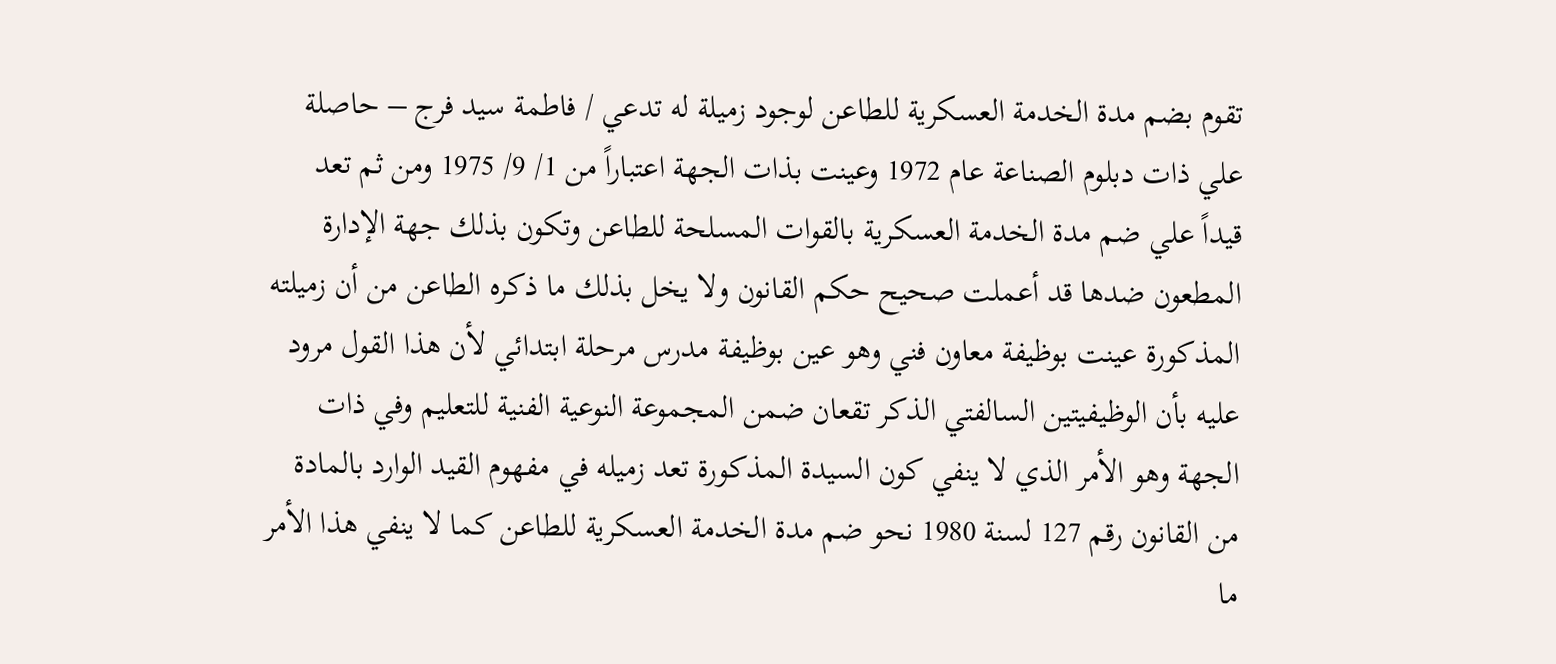تقوم بضم مدة الخدمة العسكرية للطاعن لوجود زميلة له تدعي / فاطمة سيد فرج – حاصلة علي ذات دبلوم الصناعة عام 1972 وعينت بذات الجهة اعتباراً من 1/ 9/ 1975 ومن ثم تعد قيداً علي ضم مدة الخدمة العسكرية بالقوات المسلحة للطاعن وتكون بذلك جهة الإدارة المطعون ضدها قد أعملت صحيح حكم القانون ولا يخل بذلك ما ذكره الطاعن من أن زميلته المذكورة عينت بوظيفة معاون فني وهو عين بوظيفة مدرس مرحلة ابتدائي لأن هذا القول مرود عليه بأن الوظيفيتين السالفتي الذكر تقعان ضمن المجموعة النوعية الفنية للتعليم وفي ذات الجهة وهو الأمر الذي لا ينفي كون السيدة المذكورة تعد زميله في مفهوم القيد الوارد بالمادة من القانون رقم 127 لسنة 1980 نحو ضم مدة الخدمة العسكرية للطاعن كما لا ينفي هذا الأمر ما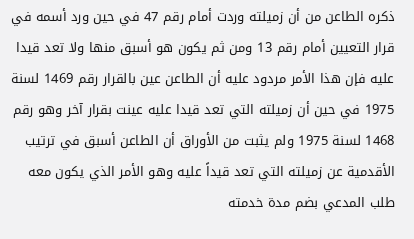ذكره الطاعن من أن زميلته وردت أمام رقم 47 في حين ورد أسمه في قرار التعيين أمام رقم 13 ومن ثم يكون هو أسبق منها ولا تعد قيدا عليه فإن هذا الأمر مردود عليه أن الطاعن عين بالقرار رقم 1469 لسنة 1975 في حين أن زميلته التي تعد قيدا عليه عينت بقرار آخر وهو رقم 1468 لسنة 1975 ولم يثبت من الأوراق أن الطاعن أسبق في ترتيب الأقدمية عن زميلته التي تعد قيداً عليه وهو الأمر الذي يكون معه طلب المدعي بضم مدة خدمته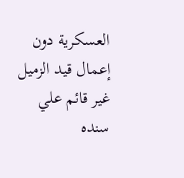العسكرية دون إعمال قيد الزميل غير قائم علي سنده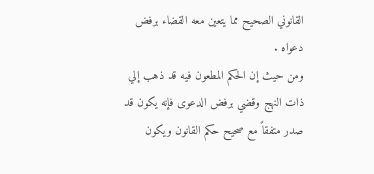القانوني الصحيح مما يتعين معه القضاء برفض دعواه .
ومن حيث إن الحكم المطعون فيه قد ذهب إلي ذات النهج وقضي برفض الدعوى فإنه يكون قد صدر متفقاً مع صحيح حكم القانون ويكون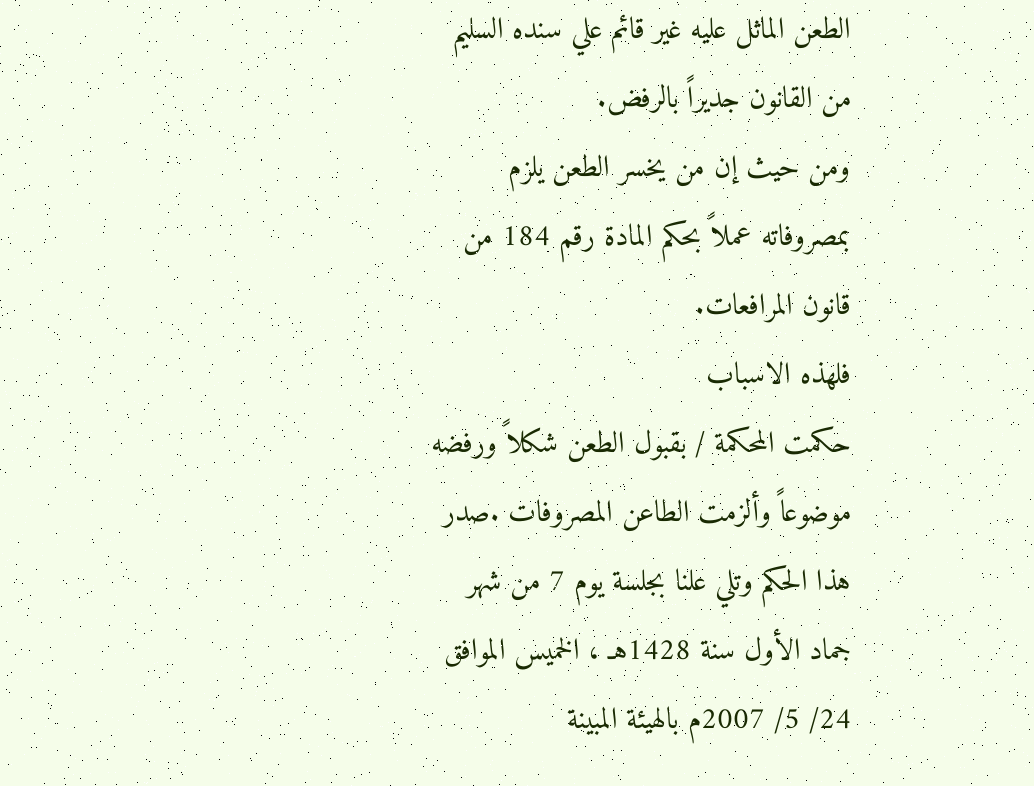الطعن الماثل عليه غير قائم علي سنده السليم من القانون جديراً بالرفض.
ومن حيث إن من يخسر الطعن يلزم بمصروفاته عملاً بحكم المادة رقم 184 من قانون المرافعات.
فلهذه الاسباب
حكمت المحكمة / بقبول الطعن شكلاً ورفضه موضوعاً وألزمت الطاعن المصروفات .صدر هذا الحكم وتلي علنا بجلسة يوم 7 من شهر جماد الأول سنة 1428هـ ، الخميس الموافق 24/ 5/ 2007م بالهيئة المبينة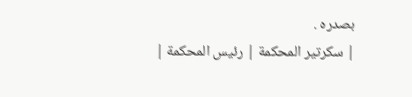بصدره .
| سكرتير المحكمة | رئيس المحكمة |